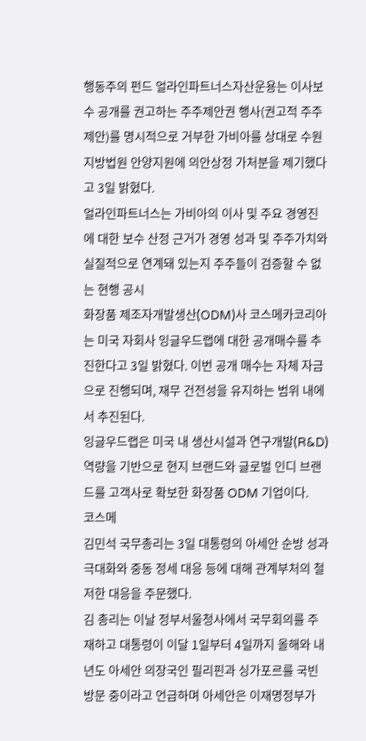행동주의 펀드 얼라인파트너스자산운용는 이사보수 공개를 권고하는 주주제안권 행사(권고적 주주제안)를 명시적으로 거부한 가비아를 상대로 수원지방법원 안양지원에 의안상정 가처분을 제기했다고 3일 밝혔다.
얼라인파트너스는 가비아의 이사 및 주요 경영진에 대한 보수 산정 근거가 경영 성과 및 주주가치와 실질적으로 연계돼 있는지 주주들이 검증할 수 없는 현행 공시
화장품 제조자개발생산(ODM)사 코스메카코리아는 미국 자회사 잉글우드랩에 대한 공개매수를 추진한다고 3일 밝혔다. 이번 공개 매수는 자체 자금으로 진행되며, 재무 건전성을 유지하는 범위 내에서 추진된다.
잉글우드랩은 미국 내 생산시설과 연구개발(R&D) 역량을 기반으로 현지 브랜드와 글로벌 인디 브랜드를 고객사로 확보한 화장품 ODM 기업이다.
코스메
김민석 국무총리는 3일 대통령의 아세안 순방 성과 극대화와 중동 정세 대응 등에 대해 관계부처의 철저한 대응을 주문했다.
김 총리는 이날 정부서울청사에서 국무회의를 주재하고 대통령이 이달 1일부터 4일까지 올해와 내년도 아세안 의장국인 필리핀과 싱가포르를 국빈 방문 중이라고 언급하며 아세안은 이재명정부가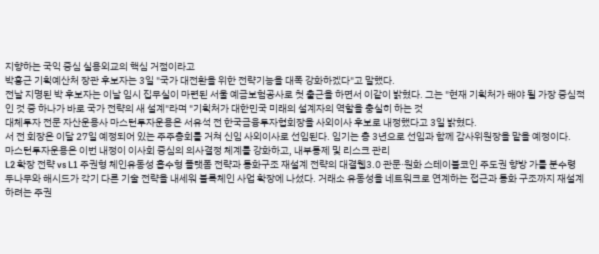지향하는 국익 중심 실용외교의 핵심 거점이라고
박홍근 기획예산처 장관 후보자는 3일 "국가 대전환을 위한 전략기능을 대폭 강화하겠다"고 말했다.
전날 지명된 박 후보자는 이날 임시 집무실이 마련된 서울 예금보험공사로 첫 출근을 하면서 이같이 밝혔다. 그는 "현재 기획처가 해야 될 가장 중심적인 것 중 하나가 바로 국가 전략의 새 설계"라며 "기획처가 대한민국 미래의 설계자의 역할을 충실히 하는 것
대체투자 전문 자산운용사 마스턴투자운용은 서유석 전 한국금융투자협회장을 사외이사 후보로 내정했다고 3일 밝혔다.
서 전 회장은 이달 27일 예정되어 있는 주주총회를 거쳐 신임 사외이사로 선임된다. 임기는 총 3년으로 선임과 함께 감사위원장을 맡을 예정이다.
마스턴투자운용은 이번 내정이 이사회 중심의 의사결정 체계를 강화하고, 내부통제 및 리스크 관리
L2 확장 전략 vs L1 주권형 체인유동성 흡수형 플랫폼 전략과 통화구조 재설계 전략의 대결웹3.0 관문·원화 스테이블코인 주도권 향방 가를 분수령
두나무와 해시드가 각기 다른 기술 전략을 내세워 블록체인 사업 확장에 나섰다. 거래소 유동성을 네트워크로 연계하는 접근과 통화 구조까지 재설계하려는 주권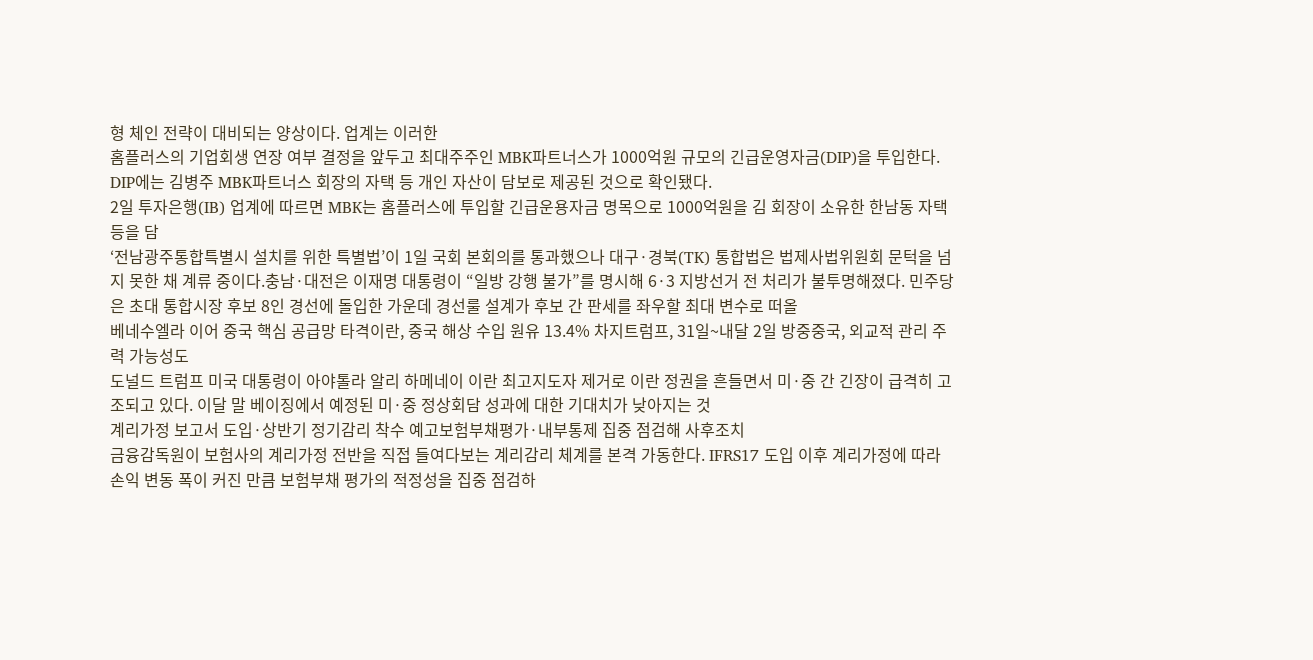형 체인 전략이 대비되는 양상이다. 업계는 이러한
홈플러스의 기업회생 연장 여부 결정을 앞두고 최대주주인 MBK파트너스가 1000억원 규모의 긴급운영자금(DIP)을 투입한다. DIP에는 김병주 MBK파트너스 회장의 자택 등 개인 자산이 담보로 제공된 것으로 확인됐다.
2일 투자은행(IB) 업계에 따르면 MBK는 홈플러스에 투입할 긴급운용자금 명목으로 1000억원을 김 회장이 소유한 한남동 자택 등을 담
‘전남광주통합특별시 설치를 위한 특별법’이 1일 국회 본회의를 통과했으나 대구·경북(TK) 통합법은 법제사법위원회 문턱을 넘지 못한 채 계류 중이다.충남·대전은 이재명 대통령이 “일방 강행 불가”를 명시해 6·3 지방선거 전 처리가 불투명해졌다. 민주당은 초대 통합시장 후보 8인 경선에 돌입한 가운데 경선룰 설계가 후보 간 판세를 좌우할 최대 변수로 떠올
베네수엘라 이어 중국 핵심 공급망 타격이란, 중국 해상 수입 원유 13.4% 차지트럼프, 31일~내달 2일 방중중국, 외교적 관리 주력 가능성도
도널드 트럼프 미국 대통령이 아야톨라 알리 하메네이 이란 최고지도자 제거로 이란 정권을 흔들면서 미·중 간 긴장이 급격히 고조되고 있다. 이달 말 베이징에서 예정된 미·중 정상회담 성과에 대한 기대치가 낮아지는 것
계리가정 보고서 도입·상반기 정기감리 착수 예고보험부채평가·내부통제 집중 점검해 사후조치
금융감독원이 보험사의 계리가정 전반을 직접 들여다보는 계리감리 체계를 본격 가동한다. IFRS17 도입 이후 계리가정에 따라 손익 변동 폭이 커진 만큼 보험부채 평가의 적정성을 집중 점검하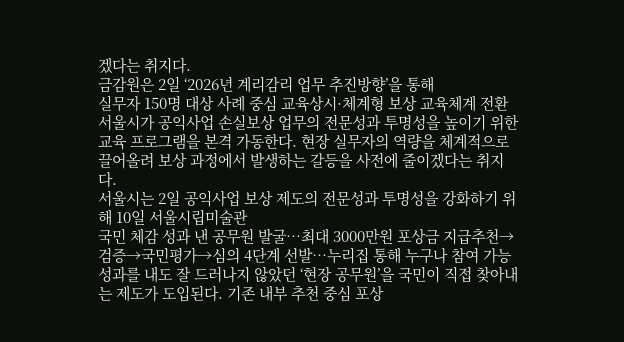겠다는 취지다.
금감원은 2일 ‘2026년 계리감리 업무 추진방향’을 통해
실무자 150명 대상 사례 중심 교육상시·체계형 보상 교육체계 전환
서울시가 공익사업 손실보상 업무의 전문성과 투명성을 높이기 위한 교육 프로그램을 본격 가동한다. 현장 실무자의 역량을 체계적으로 끌어올려 보상 과정에서 발생하는 갈등을 사전에 줄이겠다는 취지다.
서울시는 2일 공익사업 보상 제도의 전문성과 투명성을 강화하기 위해 10일 서울시립미술관
국민 체감 성과 낸 공무원 발굴…최대 3000만원 포상금 지급추천→검증→국민평가→심의 4단계 선발…누리집 통해 누구나 참여 가능
성과를 내도 잘 드러나지 않았던 ‘현장 공무원’을 국민이 직접 찾아내는 제도가 도입된다. 기존 내부 추천 중심 포상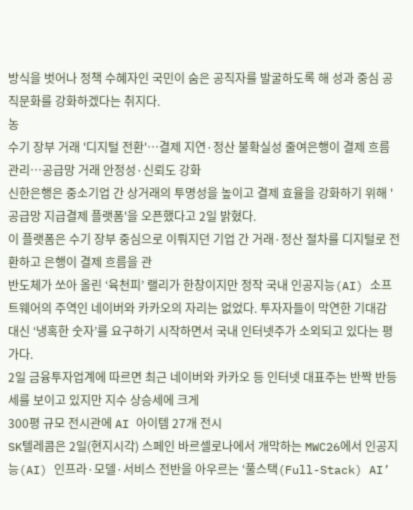방식을 벗어나 정책 수혜자인 국민이 숨은 공직자를 발굴하도록 해 성과 중심 공직문화를 강화하겠다는 취지다.
농
수기 장부 거래 '디지털 전환'…결제 지연·정산 불확실성 줄여은행이 결제 흐름 관리…공급망 거래 안정성·신뢰도 강화
신한은행은 중소기업 간 상거래의 투명성을 높이고 결제 효율을 강화하기 위해 '공급망 지급결제 플랫폼'을 오픈했다고 2일 밝혔다.
이 플랫폼은 수기 장부 중심으로 이뤄지던 기업 간 거래·정산 절차를 디지털로 전환하고 은행이 결제 흐름을 관
반도체가 쏘아 올린 ‘육천피’ 랠리가 한창이지만 정작 국내 인공지능(AI) 소프트웨어의 주역인 네이버와 카카오의 자리는 없었다. 투자자들이 막연한 기대감 대신 ‘냉혹한 숫자’를 요구하기 시작하면서 국내 인터넷주가 소외되고 있다는 평가다.
2일 금융투자업계에 따르면 최근 네이버와 카카오 등 인터넷 대표주는 반짝 반등세를 보이고 있지만 지수 상승세에 크게
300평 규모 전시관에 AI 아이템 27개 전시
SK텔레콤은 2일(현지시각) 스페인 바르셀로나에서 개막하는 MWC26에서 인공지능(AI) 인프라·모델·서비스 전반을 아우르는 ‘풀스택(Full-Stack) AI’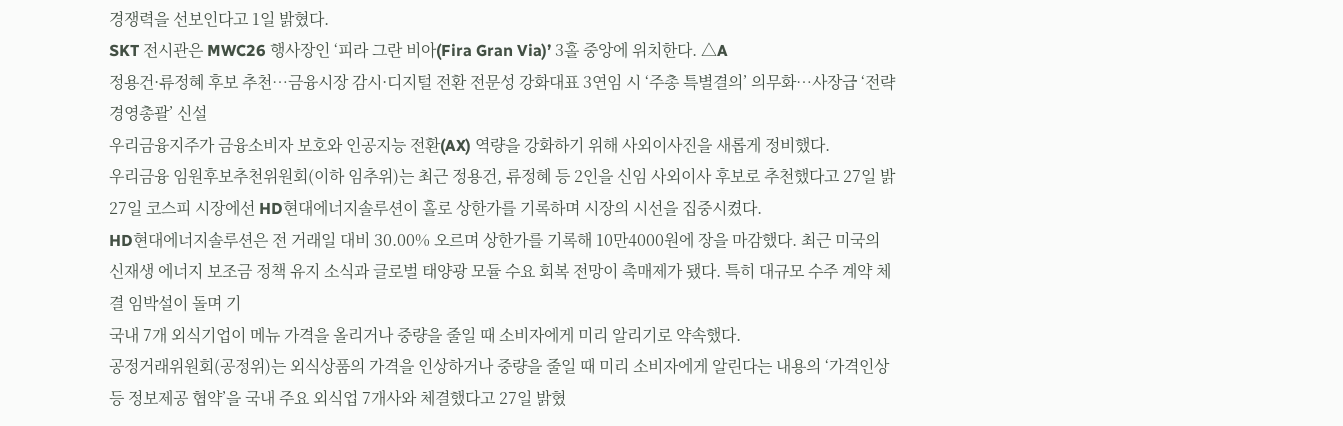경쟁력을 선보인다고 1일 밝혔다.
SKT 전시관은 MWC26 행사장인 ‘피라 그란 비아(Fira Gran Via)’ 3홀 중앙에 위치한다. △A
정용건·류정혜 후보 추천…금융시장 감시·디지털 전환 전문성 강화대표 3연임 시 ‘주총 특별결의’ 의무화…사장급 ‘전략경영총괄’ 신설
우리금융지주가 금융소비자 보호와 인공지능 전환(AX) 역량을 강화하기 위해 사외이사진을 새롭게 정비했다.
우리금융 임원후보추천위원회(이하 임추위)는 최근 정용건, 류정혜 등 2인을 신임 사외이사 후보로 추천했다고 27일 밝
27일 코스피 시장에선 HD현대에너지솔루션이 홀로 상한가를 기록하며 시장의 시선을 집중시켰다.
HD현대에너지솔루션은 전 거래일 대비 30.00% 오르며 상한가를 기록해 10만4000원에 장을 마감했다. 최근 미국의 신재생 에너지 보조금 정책 유지 소식과 글로벌 태양광 모듈 수요 회복 전망이 촉매제가 됐다. 특히 대규모 수주 계약 체결 임박설이 돌며 기
국내 7개 외식기업이 메뉴 가격을 올리거나 중량을 줄일 때 소비자에게 미리 알리기로 약속했다.
공정거래위원회(공정위)는 외식상품의 가격을 인상하거나 중량을 줄일 때 미리 소비자에게 알린다는 내용의 ‘가격인상 등 정보제공 협약’을 국내 주요 외식업 7개사와 체결했다고 27일 밝혔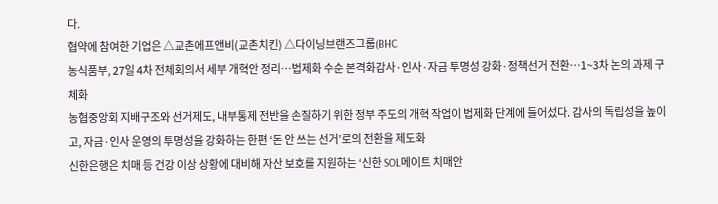다.
협약에 참여한 기업은 △교촌에프앤비(교촌치킨) △다이닝브랜즈그룹(BHC
농식품부, 27일 4차 전체회의서 세부 개혁안 정리…법제화 수순 본격화감사·인사·자금 투명성 강화·정책선거 전환…1~3차 논의 과제 구체화
농협중앙회 지배구조와 선거제도, 내부통제 전반을 손질하기 위한 정부 주도의 개혁 작업이 법제화 단계에 들어섰다. 감사의 독립성을 높이고, 자금·인사 운영의 투명성을 강화하는 한편 ‘돈 안 쓰는 선거’로의 전환을 제도화
신한은행은 치매 등 건강 이상 상황에 대비해 자산 보호를 지원하는 ‘신한 SOL메이트 치매안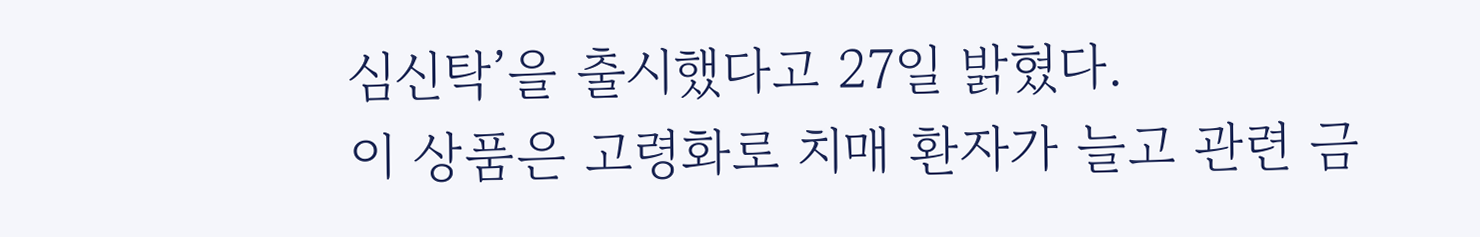심신탁’을 출시했다고 27일 밝혔다.
이 상품은 고령화로 치매 환자가 늘고 관련 금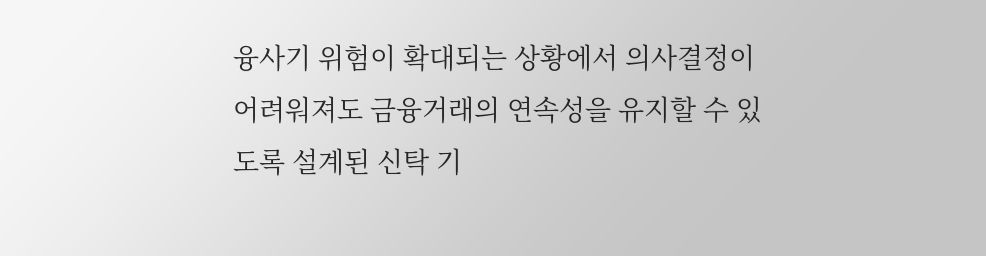융사기 위험이 확대되는 상황에서 의사결정이 어려워져도 금융거래의 연속성을 유지할 수 있도록 설계된 신탁 기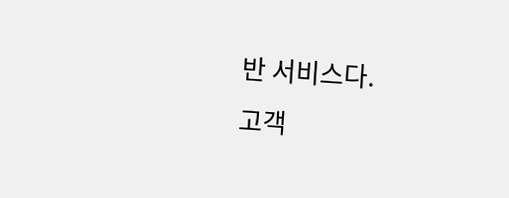반 서비스다.
고객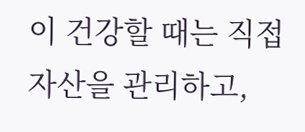이 건강할 때는 직접 자산을 관리하고,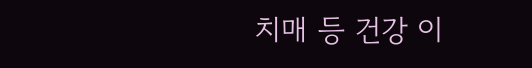치매 등 건강 이